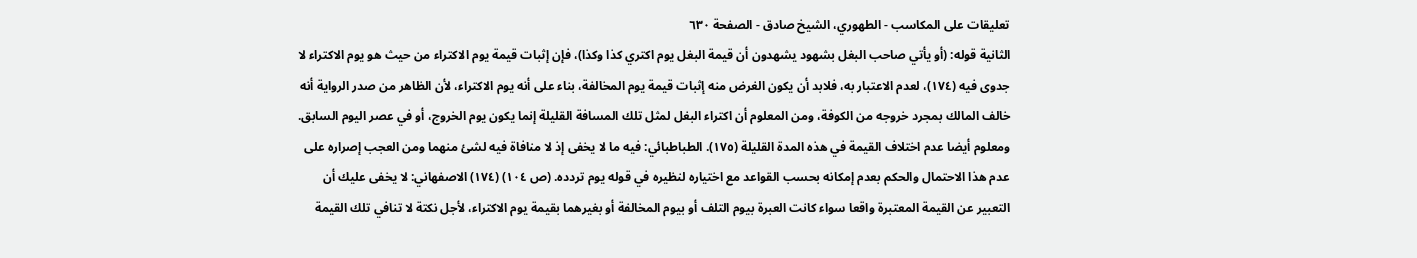تعليقات على المكاسب - الطهوري، الشيخ صادق - الصفحة ٦٣٠
الثانية قوله: (أو يأتي صاحب البغل بشهود يشهدون أن قيمة البغل يوم اكتري كذا وكذا)، فإن إثبات قيمة يوم الاكتراء من حيث هو يوم الاكتراء لا جدوى فيه (١٧٤)، لعدم الاعتبار به، فلابد أن يكون الغرض منه إثبات قيمة يوم المخالفة، بناء على أنه يوم الاكتراء، لأن الظاهر من صدر الرواية أنه خالف المالك بمجرد خروجه من الكوفة، ومن المعلوم أن اكتراء البغل لمثل تلك المسافة القليلة إنما يكون يوم الخروج، أو في عصر اليوم السابق. ومعلوم أيضا عدم اختلاف القيمة في هذه المدة القليلة (١٧٥). الطباطبائي: فيه ما لا يخفى إذ لا منافاة فيه لشئ منهما ومن العجب إصراره على عدم هذا الاحتمال والحكم بعدم إمكانه بحسب القواعد مع اختياره لنظيره في قوله يوم تردده. (ص ١٠٤) (١٧٤) الاصفهاني: لا يخفى عليك أن التعبير عن القيمة المعتبرة واقعا سواء كانت العبرة بيوم التلف أو بيوم المخالفة أو بغيرهما بقيمة يوم الاكتراء، لأجل نكتة لا تنافي تلك القيمة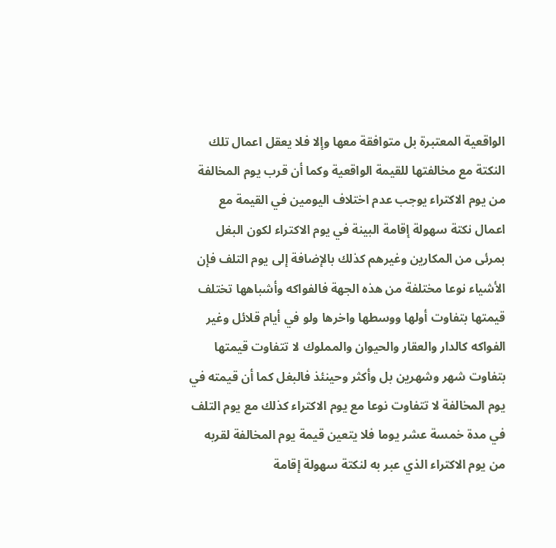الواقعية المعتبرة بل متوافقة معها وإلا فلا يعقل اعمال تلك النكتة مع مخالفتها للقيمة الواقعية وكما أن قرب يوم المخالفة من يوم الاكتراء يوجب عدم اختلاف اليومين في القيمة مع اعمال نكتة سهولة إقامة البينة في يوم الاكتراء لكون البغل بمرئى من المكارين وغيرهم كذلك بالإضافة إلى يوم التلف فإن الأشياء نوعا مختلفة من هذه الجهة فالفواكه وأشباهها تختلف قيمتها بتفاوت أولها ووسطها واخرها ولو في أيام قلائل وغير الفواكه كالدار والعقار والحيوان والمملوك لا تتفاوت قيمتها بتفاوت شهر وشهرين بل وأكثر وحينئذ فالبغل كما أن قيمته في يوم المخالفة لا تتفاوت نوعا مع يوم الاكتراء كذلك مع يوم التلف في مدة خمسة عشر يوما فلا يتعين قيمة يوم المخالفة لقربه من يوم الاكتراء الذي عبر به لنكتة سهولة إقامة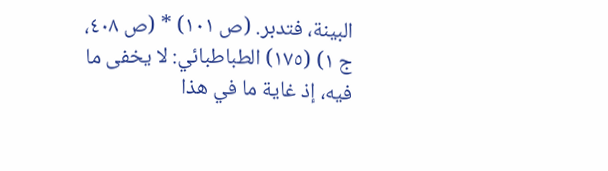البينة، فتدبر. (ص ١٠١) * (ص ٤٠٨، ج ١) (١٧٥) الطباطبائي: لا يخفى ما فيه، إذ غاية ما في هذا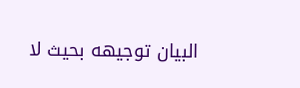البيان توجيهه بحيث لا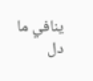ينافي ما دل